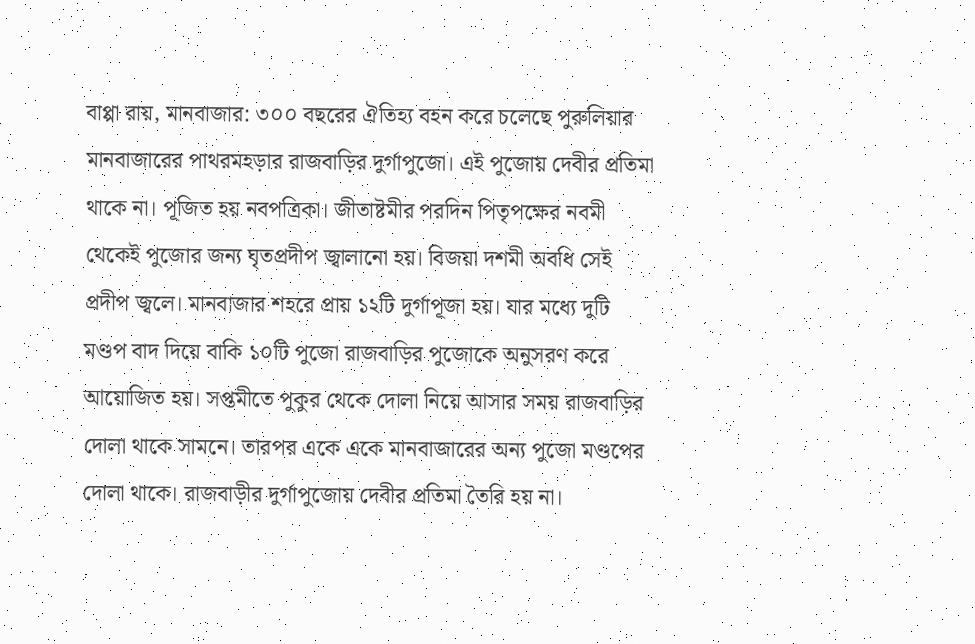বাপ্পা রায়, মানবাজার: ৩০০ বছরের ঐতিহ্য বহন করে চলেছে পুরুলিয়ার মানবাজারের পাথরমহড়ার রাজবাড়ির দুর্গাপুজো। এই পুজোয় দেবীর প্রতিমা থাকে না। পূজিত হয় নবপত্রিকা। জীতাষ্টমীর পরদিন পিতৃপক্ষের নবমী থেকেই পুজোর জন্য ঘৃতপ্রদীপ জ্বালানো হয়। বিজয়া দশমী অবধি সেই প্রদীপ জ্বলে। মানবাজার শহরে প্রায় ১২টি দুর্গাপূজা হয়। যার মধ্যে দুটি মণ্ডপ বাদ দিয়ে বাকি ১০টি পুজো রাজবাড়ির পুজোকে অনুসরণ করে আয়োজিত হয়। সপ্তমীতে পুকুর থেকে দোলা নিয়ে আসার সময় রাজবাড়ির দোলা থাকে সামনে। তারপর একে একে মানবাজারের অন্য পুজো মণ্ডপের দোলা থাকে। রাজবাড়ীর দুর্গাপুজোয় দেবীর প্রতিমা তৈরি হয় না।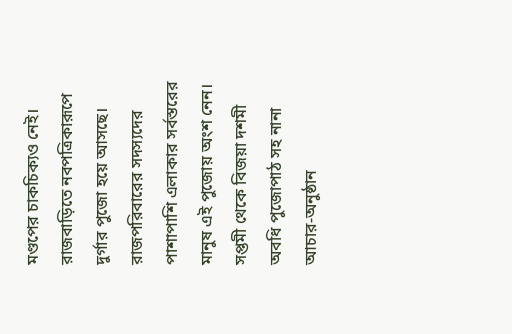মণ্ডপের চাকচিক্যও নেই। রাজবাড়িতে নবপত্রিকারূপে দুর্গার পুজো হয়ে আসছে। রাজপরিবারের সদস্যদের পাশাপাশি এলাকার সর্বস্তরের মানুষ এই পুজোয় অংশ নেন। সপ্তমী থেকে বিজয়া দশমী অবধি পুজোপাঠ সহ নানা আচার-অনুষ্ঠান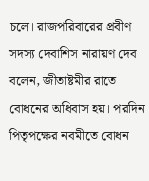চলে। রাজপরিবারের প্রবীণ সদস্য দেবাশিস নারায়ণ দেব বলেন, জীতাষ্টমীর রাতে বোধনের অধিবাস হয়। পরদিন পিতৃপক্ষের নবমীতে বোধন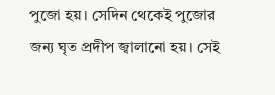পুজো হয়। সেদিন থেকেই পুজোর জন্য ঘৃত প্রদীপ জ্বালানো হয়। সেই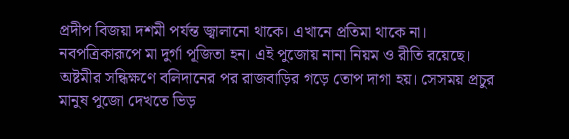প্রদীপ বিজয়া দশমী পর্যন্ত জ্বালানো থাকে। এখানে প্রতিমা থাকে না। নবপত্রিকারূপে মা দুর্গা পূজিতা হন। এই পুজোয় নানা নিয়ম ও রীতি রয়েছে। অষ্টমীর সন্ধিক্ষণে বলিদানের পর রাজবাড়ির গড়ে তোপ দাগা হয়। সেসময় প্রচুর মানুষ পুজো দেখতে ভিড়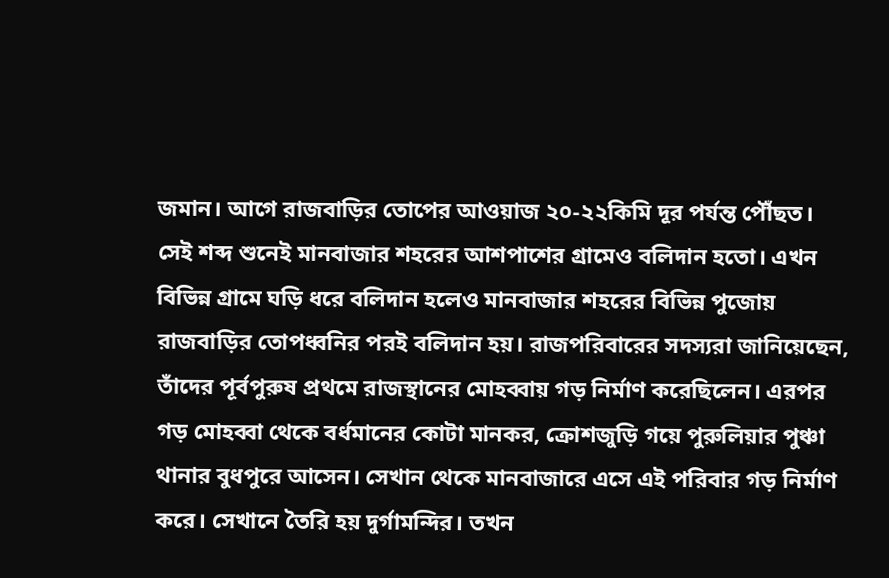জমান। আগে রাজবাড়ির তোপের আওয়াজ ২০-২২কিমি দূর পর্যন্ত পৌঁছত। সেই শব্দ শুনেই মানবাজার শহরের আশপাশের গ্রামেও বলিদান হতো। এখন বিভিন্ন গ্রামে ঘড়ি ধরে বলিদান হলেও মানবাজার শহরের বিভিন্ন পুজোয় রাজবাড়ির তোপধ্বনির পরই বলিদান হয়। রাজপরিবারের সদস্যরা জানিয়েছেন, তাঁদের পূর্বপুরুষ প্রথমে রাজস্থানের মোহব্বায় গড় নির্মাণ করেছিলেন। এরপর গড় মোহব্বা থেকে বর্ধমানের কোটা মানকর, ক্রোশজুড়ি গয়ে পুরুলিয়ার পুঞ্চা থানার বুধপুরে আসেন। সেখান থেকে মানবাজারে এসে এই পরিবার গড় নির্মাণ করে। সেখানে তৈরি হয় দুর্গামন্দির। তখন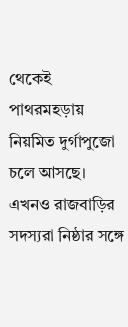থেকেই পাথরমহড়ায় নিয়মিত দুর্গাপুজো চলে আসছে। এখনও রাজবাড়ির সদস্যরা নিষ্ঠার সঙ্গে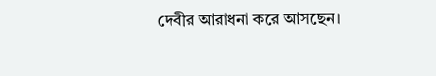দেবীর আরাধনা করে আসছেন।